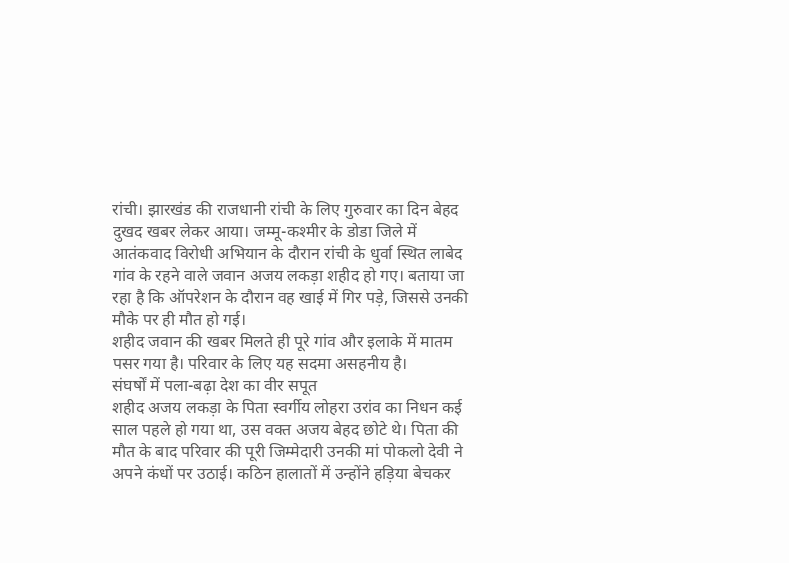रांची। झारखंड की राजधानी रांची के लिए गुरुवार का दिन बेहद दुखद खबर लेकर आया। जम्मू-कश्मीर के डोडा जिले में आतंकवाद विरोधी अभियान के दौरान रांची के धुर्वा स्थित लाबेद गांव के रहने वाले जवान अजय लकड़ा शहीद हो गए। बताया जा रहा है कि ऑपरेशन के दौरान वह खाई में गिर पड़े, जिससे उनकी मौके पर ही मौत हो गई।
शहीद जवान की खबर मिलते ही पूरे गांव और इलाके में मातम पसर गया है। परिवार के लिए यह सदमा असहनीय है।
संघर्षों में पला-बढ़ा देश का वीर सपूत
शहीद अजय लकड़ा के पिता स्वर्गीय लोहरा उरांव का निधन कई साल पहले हो गया था, उस वक्त अजय बेहद छोटे थे। पिता की मौत के बाद परिवार की पूरी जिम्मेदारी उनकी मां पोकलो देवी ने अपने कंधों पर उठाई। कठिन हालातों में उन्होंने हड़िया बेचकर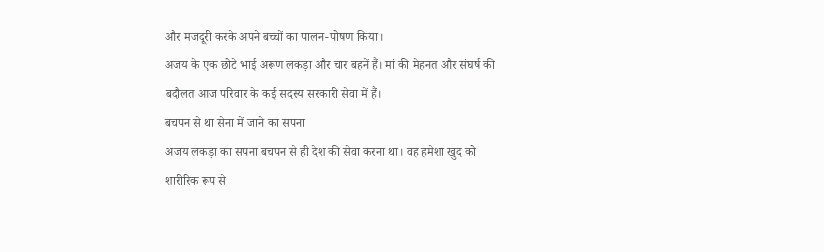और मजदूरी करके अपने बच्चों का पालन-पोषण किया।
अजय के एक छोटे भाई अरूण लकड़ा और चार बहनें हैं। मां की मेहनत और संघर्ष की बदौलत आज परिवार के कई सदस्य सरकारी सेवा में हैं।
बचपन से था सेना में जाने का सपना
अजय लकड़ा का सपना बचपन से ही देश की सेवा करना था। वह हमेशा खुद को शारीरिक रूप से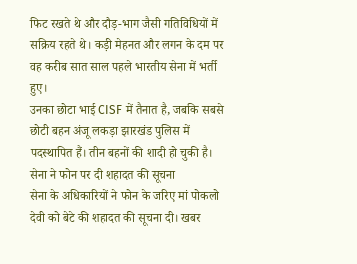फिट रखते थे और दौड़-भाग जैसी गतिविधियों में सक्रिय रहते थे। कड़ी मेहनत और लगन के दम पर वह करीब सात साल पहले भारतीय सेना में भर्ती हुए।
उनका छोटा भाई CISF में तैनात है, जबकि सबसे छोटी बहन अंजू लकड़ा झारखंड पुलिस में पदस्थापित हैं। तीन बहनों की शादी हो चुकी है।
सेना ने फोन पर दी शहादत की सूचना
सेना के अधिकारियों ने फोन के जरिए मां पोकलो देवी को बेटे की शहादत की सूचना दी। खबर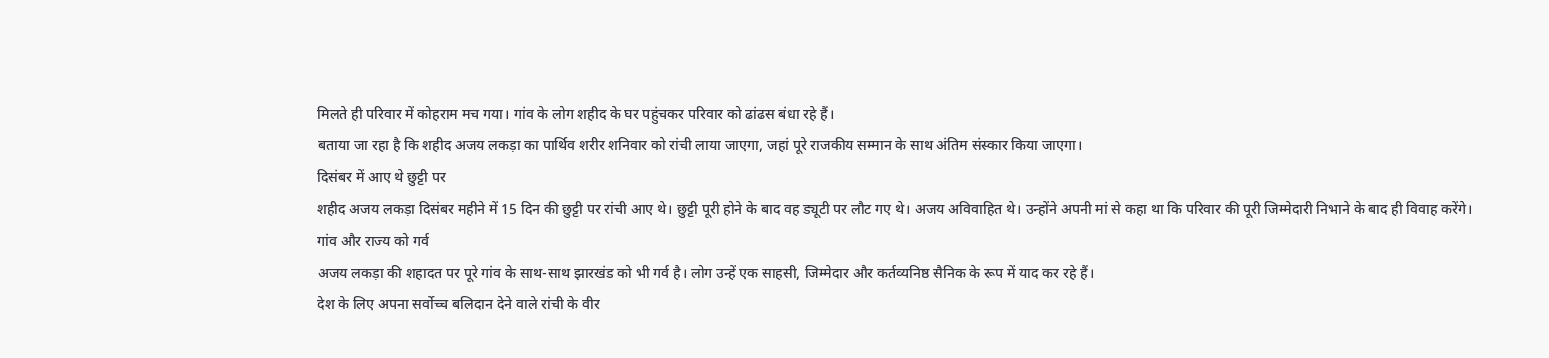मिलते ही परिवार में कोहराम मच गया। गांव के लोग शहीद के घर पहुंचकर परिवार को ढांढस बंधा रहे हैं।
बताया जा रहा है कि शहीद अजय लकड़ा का पार्थिव शरीर शनिवार को रांची लाया जाएगा, जहां पूरे राजकीय सम्मान के साथ अंतिम संस्कार किया जाएगा।
दिसंबर में आए थे छुट्टी पर
शहीद अजय लकड़ा दिसंबर महीने में 15 दिन की छुट्टी पर रांची आए थे। छुट्टी पूरी होने के बाद वह ड्यूटी पर लौट गए थे। अजय अविवाहित थे। उन्होंने अपनी मां से कहा था कि परिवार की पूरी जिम्मेदारी निभाने के बाद ही विवाह करेंगे।
गांव और राज्य को गर्व
अजय लकड़ा की शहादत पर पूरे गांव के साथ-साथ झारखंड को भी गर्व है। लोग उन्हें एक साहसी, जिम्मेदार और कर्तव्यनिष्ठ सैनिक के रूप में याद कर रहे हैं।
देश के लिए अपना सर्वोच्च बलिदान देने वाले रांची के वीर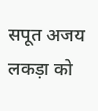सपूत अजय लकड़ा को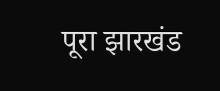पूरा झारखंड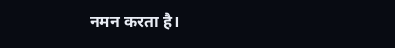नमन करता है।